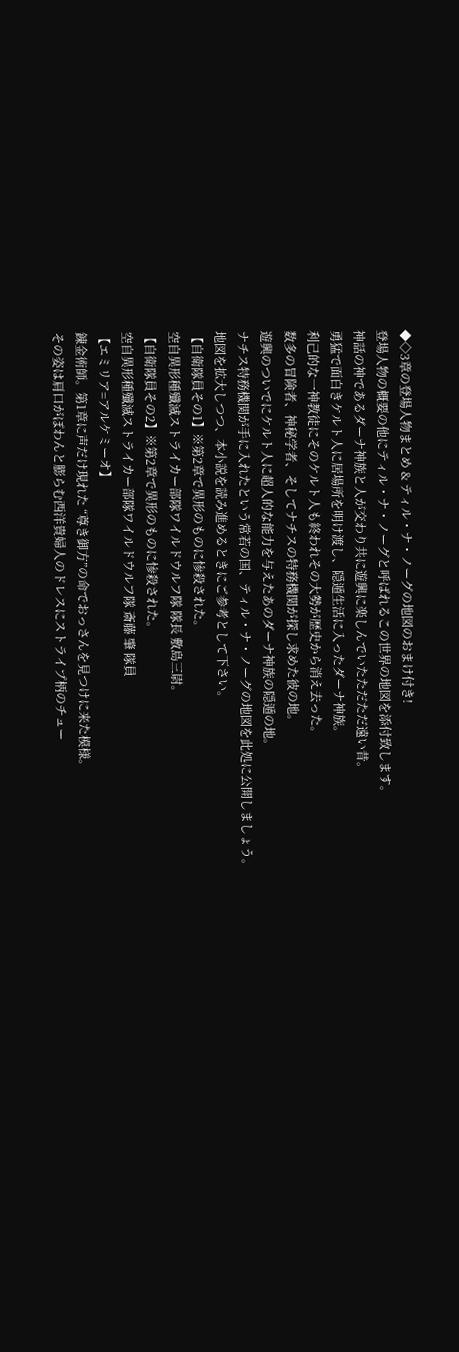◆◇3章の登場人物まとめ & ティル・ナ・ノーグの地図のおまけ付き!
登場人物の概要の他にティル・ナ・ノーグと呼ばれるこの世界の地図を添付致します。
神話の神であるダーナ神族と人が交わり共に遊興に楽しんでいたただただ遠い昔。
勇猛で面白きケルト人に居場所を明け渡し、隠遁生活に入ったダーナ神族。
利己的な一神教徒にそのケルト人も終われその大勢が歴史から消え去った。
数多の冒険者、神秘学者、そしてナチスの特務機関が探し求めた彼の地。
遊興のついでにケルト人に超人的な能力を与えたあのダーナ神族の隠遁の地。
ナチス特務機関が手に入れたという常若の国、ティル・ナ・ノーグの地図を此処に公開しましょう。
地図を拡大しつつ、本小説を読み進めるときにご参考として下さい。
【自衛隊員その1】※第2章で異形のものに惨殺された。
空自異形種殲滅ストライカー部隊ワイルドウルフ隊 隊長 敷島三尉。
【自衛隊員その2】※第2章で異形のものに惨殺された。
空自異形種殲滅ストライカー部隊ワイルドウルフ隊 斎藤 肇 隊員
【エミリア=アルケミーオ】
錬金術師。第1章に声だけ現れた “尊き御方”の命でおっさんを見つけに来た模様。
その姿は肩口がぽわんと膨らむ西洋貴婦人のドレスにストライプ柄のチュー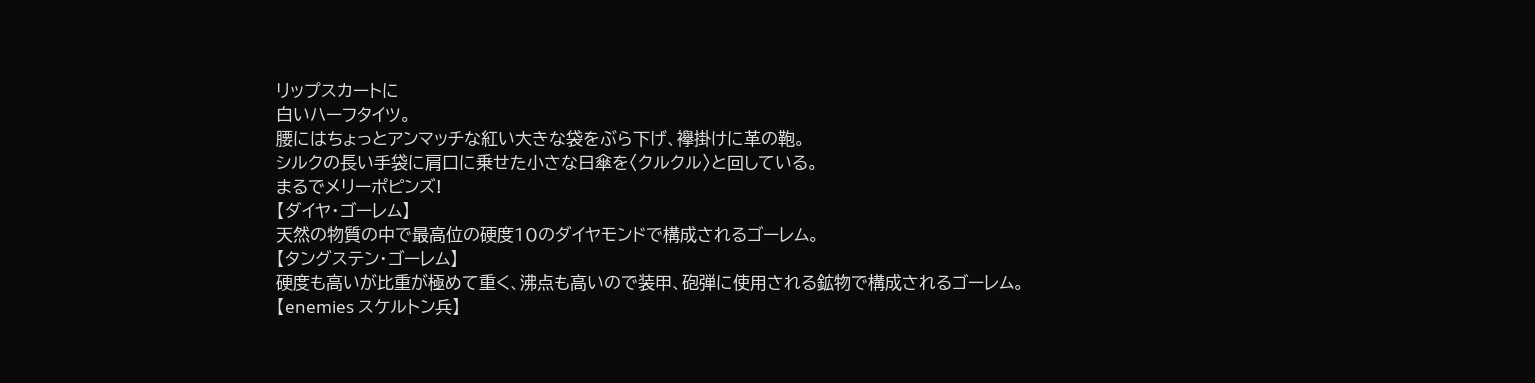リップスカートに
白いハーフタイツ。
腰にはちょっとアンマッチな紅い大きな袋をぶら下げ、襷掛けに革の鞄。
シルクの長い手袋に肩口に乗せた小さな日傘を〈クルクル〉と回している。
まるでメリーポピンズ!
【ダイヤ・ゴーレム】
天然の物質の中で最高位の硬度10のダイヤモンドで構成されるゴーレム。
【タングステン・ゴーレム】
硬度も高いが比重が極めて重く、沸点も高いので装甲、砲弾に使用される鉱物で構成されるゴーレム。
【enemies スケルトン兵】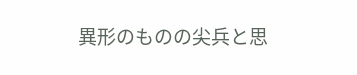異形のものの尖兵と思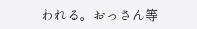われる。おっさん等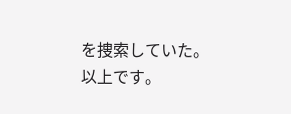を捜索していた。
以上です。